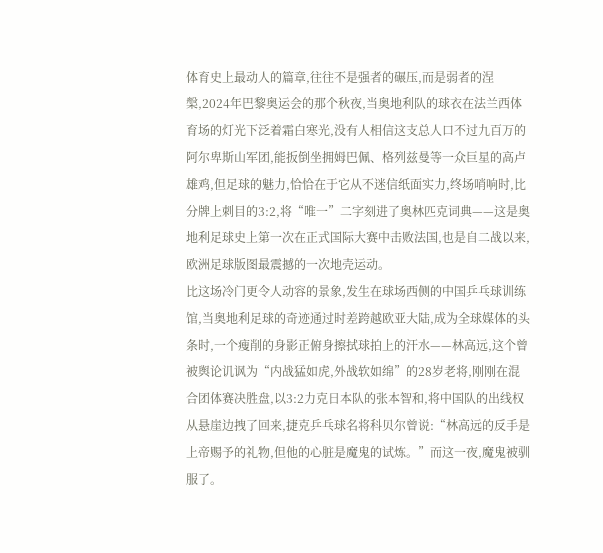体育史上最动人的篇章,往往不是强者的碾压,而是弱者的涅槃,2024年巴黎奥运会的那个秋夜,当奥地利队的球衣在法兰西体育场的灯光下泛着霜白寒光,没有人相信这支总人口不过九百万的阿尔卑斯山军团,能扳倒坐拥姆巴佩、格列兹曼等一众巨星的高卢雄鸡,但足球的魅力,恰恰在于它从不迷信纸面实力,终场哨响时,比分牌上刺目的3:2,将“唯一”二字刻进了奥林匹克词典——这是奥地利足球史上第一次在正式国际大赛中击败法国,也是自二战以来,欧洲足球版图最震撼的一次地壳运动。
比这场冷门更令人动容的景象,发生在球场西侧的中国乒乓球训练馆,当奥地利足球的奇迹通过时差跨越欧亚大陆,成为全球媒体的头条时,一个瘦削的身影正俯身擦拭球拍上的汗水——林高远,这个曾被舆论讥讽为“内战猛如虎,外战软如绵”的28岁老将,刚刚在混合团体赛决胜盘,以3:2力克日本队的张本智和,将中国队的出线权从悬崖边拽了回来,捷克乒乓球名将科贝尔曾说:“林高远的反手是上帝赐予的礼物,但他的心脏是魔鬼的试炼。”而这一夜,魔鬼被驯服了。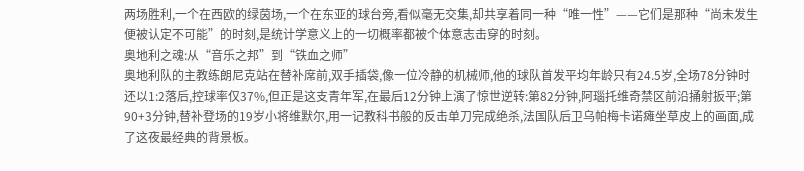两场胜利,一个在西欧的绿茵场,一个在东亚的球台旁,看似毫无交集,却共享着同一种“唯一性”——它们是那种“尚未发生便被认定不可能”的时刻,是统计学意义上的一切概率都被个体意志击穿的时刻。
奥地利之魂:从“音乐之邦”到“铁血之师”
奥地利队的主教练朗尼克站在替补席前,双手插袋,像一位冷静的机械师,他的球队首发平均年龄只有24.5岁,全场78分钟时还以1:2落后,控球率仅37%,但正是这支青年军,在最后12分钟上演了惊世逆转:第82分钟,阿瑙托维奇禁区前沿捅射扳平;第90+3分钟,替补登场的19岁小将维默尔,用一记教科书般的反击单刀完成绝杀,法国队后卫乌帕梅卡诺瘫坐草皮上的画面,成了这夜最经典的背景板。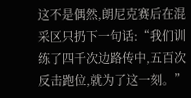这不是偶然,朗尼克赛后在混采区只扔下一句话:“我们训练了四千次边路传中,五百次反击跑位,就为了这一刻。”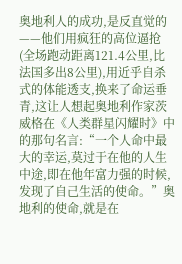奥地利人的成功,是反直觉的——他们用疯狂的高位逼抢(全场跑动距离121.4公里,比法国多出8公里),用近乎自杀式的体能透支,换来了命运垂青,这让人想起奥地利作家茨威格在《人类群星闪耀时》中的那句名言:“一个人命中最大的幸运,莫过于在他的人生中途,即在他年富力强的时候,发现了自己生活的使命。”奥地利的使命,就是在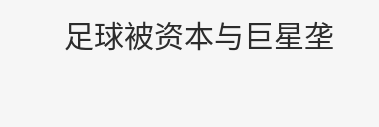足球被资本与巨星垄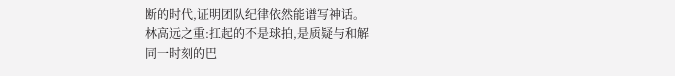断的时代,证明团队纪律依然能谱写神话。
林高远之重:扛起的不是球拍,是质疑与和解
同一时刻的巴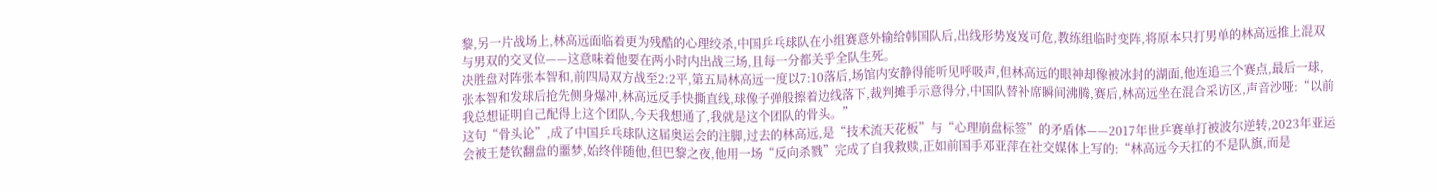黎,另一片战场上,林高远面临着更为残酷的心理绞杀,中国乒乓球队在小组赛意外输给韩国队后,出线形势岌岌可危,教练组临时变阵,将原本只打男单的林高远推上混双与男双的交叉位——这意味着他要在两小时内出战三场,且每一分都关乎全队生死。
决胜盘对阵张本智和,前四局双方战至2:2平,第五局林高远一度以7:10落后,场馆内安静得能听见呼吸声,但林高远的眼神却像被冰封的湖面,他连追三个赛点,最后一球,张本智和发球后抢先侧身爆冲,林高远反手快撕直线,球像子弹般擦着边线落下,裁判摊手示意得分,中国队替补席瞬间沸腾,赛后,林高远坐在混合采访区,声音沙哑:“以前我总想证明自己配得上这个团队,今天我想通了,我就是这个团队的骨头。”
这句“骨头论”,成了中国乒乓球队这届奥运会的注脚,过去的林高远,是“技术流天花板”与“心理崩盘标签”的矛盾体——2017年世乒赛单打被波尔逆转,2023年亚运会被王楚钦翻盘的噩梦,始终伴随他,但巴黎之夜,他用一场“反向杀戮”完成了自我救赎,正如前国手邓亚萍在社交媒体上写的:“林高远今天扛的不是队旗,而是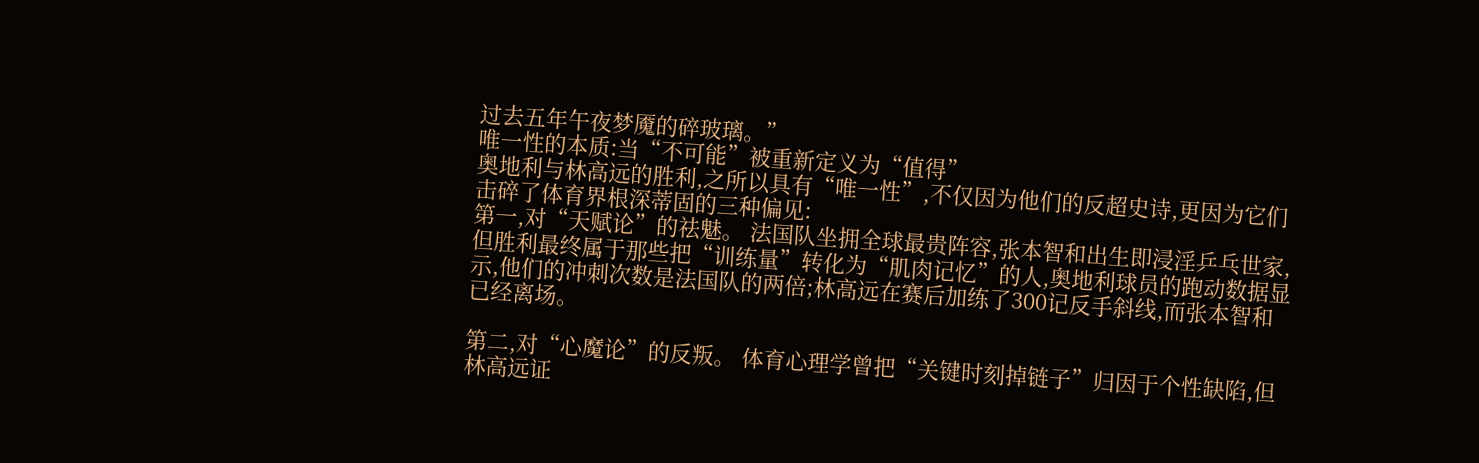过去五年午夜梦魇的碎玻璃。”
唯一性的本质:当“不可能”被重新定义为“值得”
奥地利与林高远的胜利,之所以具有“唯一性”,不仅因为他们的反超史诗,更因为它们击碎了体育界根深蒂固的三种偏见:
第一,对“天赋论”的祛魅。 法国队坐拥全球最贵阵容,张本智和出生即浸淫乒乓世家,但胜利最终属于那些把“训练量”转化为“肌肉记忆”的人,奥地利球员的跑动数据显示,他们的冲刺次数是法国队的两倍;林高远在赛后加练了300记反手斜线,而张本智和已经离场。

第二,对“心魔论”的反叛。 体育心理学曾把“关键时刻掉链子”归因于个性缺陷,但林高远证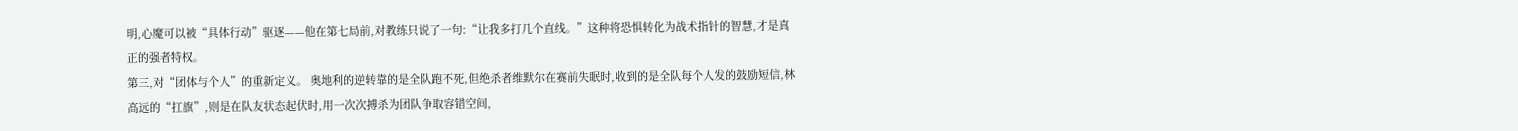明,心魔可以被“具体行动”驱逐——他在第七局前,对教练只说了一句:“让我多打几个直线。”这种将恐惧转化为战术指针的智慧,才是真正的强者特权。
第三,对“团体与个人”的重新定义。 奥地利的逆转靠的是全队跑不死,但绝杀者维默尔在赛前失眠时,收到的是全队每个人发的鼓励短信,林高远的“扛旗”,则是在队友状态起伏时,用一次次搏杀为团队争取容错空间,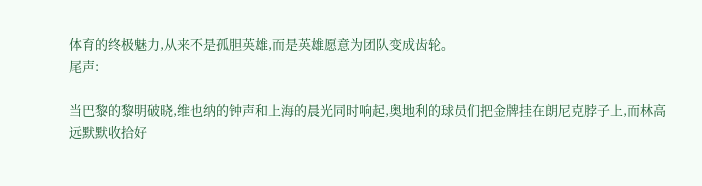体育的终极魅力,从来不是孤胆英雄,而是英雄愿意为团队变成齿轮。
尾声:

当巴黎的黎明破晓,维也纳的钟声和上海的晨光同时响起,奥地利的球员们把金牌挂在朗尼克脖子上,而林高远默默收拾好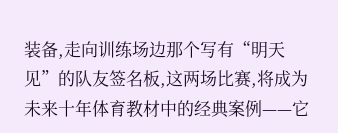装备,走向训练场边那个写有“明天见”的队友签名板,这两场比赛,将成为未来十年体育教材中的经典案例——它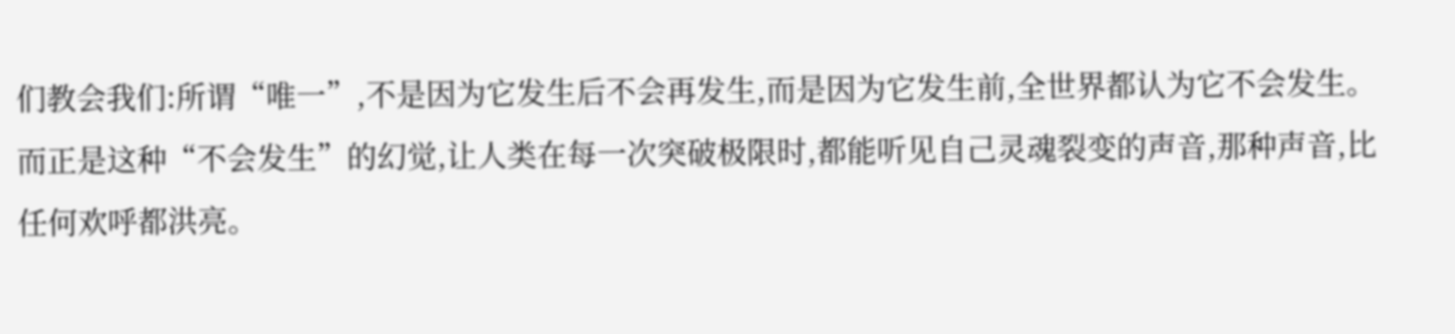们教会我们:所谓“唯一”,不是因为它发生后不会再发生,而是因为它发生前,全世界都认为它不会发生。
而正是这种“不会发生”的幻觉,让人类在每一次突破极限时,都能听见自己灵魂裂变的声音,那种声音,比任何欢呼都洪亮。